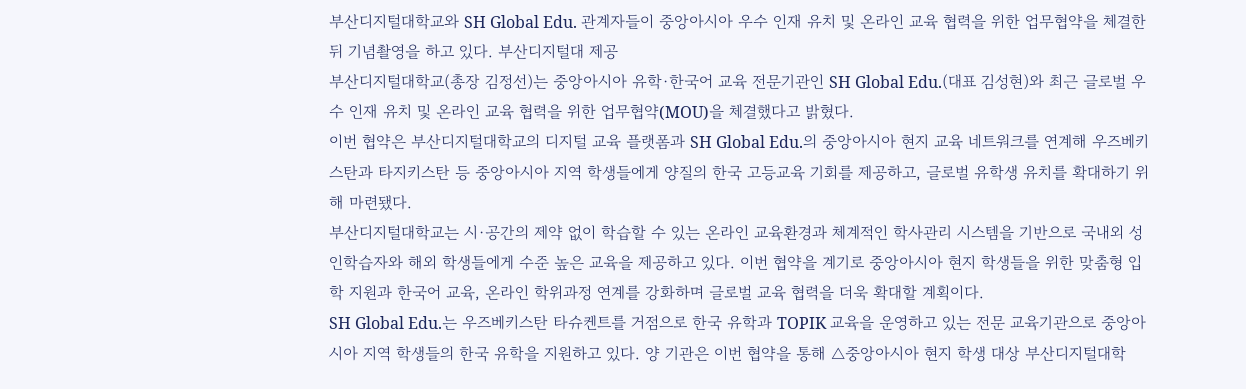부산디지털대학교와 SH Global Edu. 관계자들이 중앙아시아 우수 인재 유치 및 온라인 교육 협력을 위한 업무협약을 체결한 뒤 기념촬영을 하고 있다. 부산디지털대 제공
부산디지털대학교(총장 김정선)는 중앙아시아 유학·한국어 교육 전문기관인 SH Global Edu.(대표 김성현)와 최근 글로벌 우수 인재 유치 및 온라인 교육 협력을 위한 업무협약(MOU)을 체결했다고 밝혔다.
이번 협약은 부산디지털대학교의 디지털 교육 플랫폼과 SH Global Edu.의 중앙아시아 현지 교육 네트워크를 연계해 우즈베키스탄과 타지키스탄 등 중앙아시아 지역 학생들에게 양질의 한국 고등교육 기회를 제공하고, 글로벌 유학생 유치를 확대하기 위해 마련됐다.
부산디지털대학교는 시·공간의 제약 없이 학습할 수 있는 온라인 교육환경과 체계적인 학사관리 시스템을 기반으로 국내외 성인학습자와 해외 학생들에게 수준 높은 교육을 제공하고 있다. 이번 협약을 계기로 중앙아시아 현지 학생들을 위한 맞춤형 입학 지원과 한국어 교육, 온라인 학위과정 연계를 강화하며 글로벌 교육 협력을 더욱 확대할 계획이다.
SH Global Edu.는 우즈베키스탄 타슈켄트를 거점으로 한국 유학과 TOPIK 교육을 운영하고 있는 전문 교육기관으로 중앙아시아 지역 학생들의 한국 유학을 지원하고 있다. 양 기관은 이번 협약을 통해 △중앙아시아 현지 학생 대상 부산디지털대학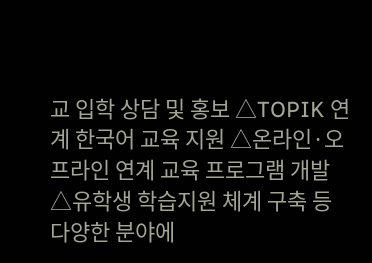교 입학 상담 및 홍보 △TOPIK 연계 한국어 교육 지원 △온라인·오프라인 연계 교육 프로그램 개발 △유학생 학습지원 체계 구축 등 다양한 분야에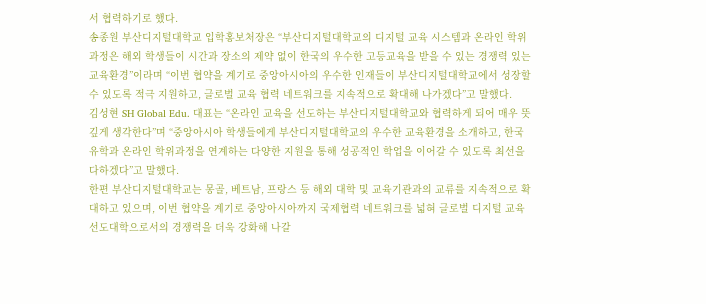서 협력하기로 했다.
송종원 부산디지털대학교 입학홍보처장은 “부산디지털대학교의 디지털 교육 시스템과 온라인 학위과정은 해외 학생들이 시간과 장소의 제약 없이 한국의 우수한 고등교육을 받을 수 있는 경쟁력 있는 교육환경”이라며 “이번 협약을 계기로 중앙아시아의 우수한 인재들이 부산디지털대학교에서 성장할 수 있도록 적극 지원하고, 글로벌 교육 협력 네트워크를 지속적으로 확대해 나가겠다”고 말했다.
김성현 SH Global Edu. 대표는 “온라인 교육을 선도하는 부산디지털대학교와 협력하게 되어 매우 뜻깊게 생각한다”며 “중앙아시아 학생들에게 부산디지털대학교의 우수한 교육환경을 소개하고, 한국 유학과 온라인 학위과정을 연계하는 다양한 지원을 통해 성공적인 학업을 이어갈 수 있도록 최선을 다하겠다”고 말했다.
한편 부산디지털대학교는 몽골, 베트남, 프랑스 등 해외 대학 및 교육기관과의 교류를 지속적으로 확대하고 있으며, 이번 협약을 계기로 중앙아시아까지 국제협력 네트워크를 넓혀 글로벌 디지털 교육 선도대학으로서의 경쟁력을 더욱 강화해 나갈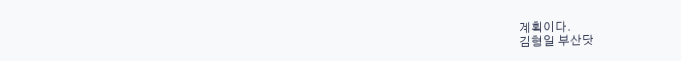계획이다.
김형일 부산닷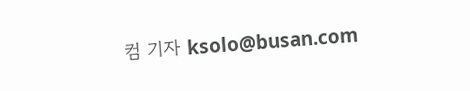컴 기자 ksolo@busan.com